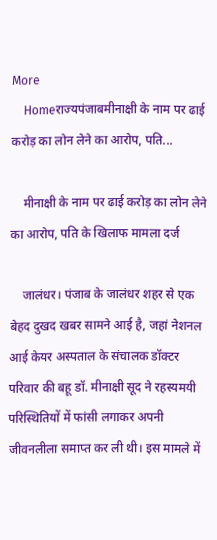More
    Homeराज्यपंजाबमीनाक्षी के नाम पर ढाई करोड़ का लोन लेने का आरोप, पति...

    मीनाक्षी के नाम पर ढाई करोड़ का लोन लेने का आरोप, पति के खिलाफ मामला दर्ज

    जालंधर। पंजाब के जालंधर शहर से एक बेहद दुखद खबर सामने आई है, जहां नेशनल आई केयर अस्पताल के संचालक डॉक्टर परिवार की बहू डॉ. मीनाक्षी सूद ने रहस्यमयी परिस्थितियों में फांसी लगाकर अपनी जीवनलीला समाप्त कर ली थी। इस मामले में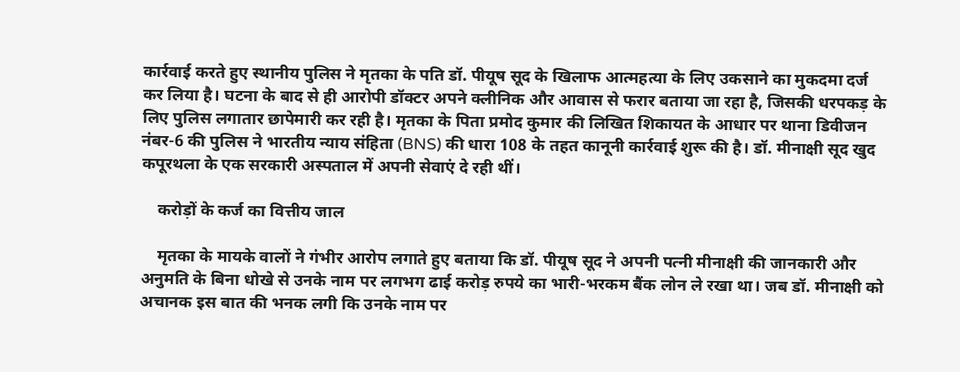कार्रवाई करते हुए स्थानीय पुलिस ने मृतका के पति डॉ. पीयूष सूद के खिलाफ आत्महत्या के लिए उकसाने का मुकदमा दर्ज कर लिया है। घटना के बाद से ही आरोपी डॉक्टर अपने क्लीनिक और आवास से फरार बताया जा रहा है, जिसकी धरपकड़ के लिए पुलिस लगातार छापेमारी कर रही है। मृतका के पिता प्रमोद कुमार की लिखित शिकायत के आधार पर थाना डिवीजन नंबर-6 की पुलिस ने भारतीय न्याय संहिता (BNS) की धारा 108 के तहत कानूनी कार्रवाई शुरू की है। डॉ. मीनाक्षी सूद खुद कपूरथला के एक सरकारी अस्पताल में अपनी सेवाएं दे रही थीं।

    करोड़ों के कर्ज का वित्तीय जाल

    मृतका के मायके वालों ने गंभीर आरोप लगाते हुए बताया कि डॉ. पीयूष सूद ने अपनी पत्नी मीनाक्षी की जानकारी और अनुमति के बिना धोखे से उनके नाम पर लगभग ढाई करोड़ रुपये का भारी-भरकम बैंक लोन ले रखा था। जब डॉ. मीनाक्षी को अचानक इस बात की भनक लगी कि उनके नाम पर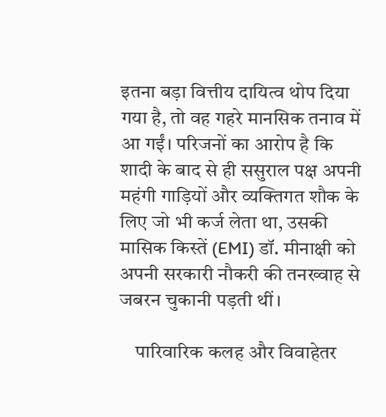इतना बड़ा वित्तीय दायित्व थोप दिया गया है, तो वह गहरे मानसिक तनाव में आ गईं। परिजनों का आरोप है कि शादी के बाद से ही ससुराल पक्ष अपनी महंगी गाड़ियों और व्यक्तिगत शौक के लिए जो भी कर्ज लेता था, उसकी मासिक किस्तें (EMI) डॉ. मीनाक्षी को अपनी सरकारी नौकरी की तनख्वाह से जबरन चुकानी पड़ती थीं।

    पारिवारिक कलह और विवाहेतर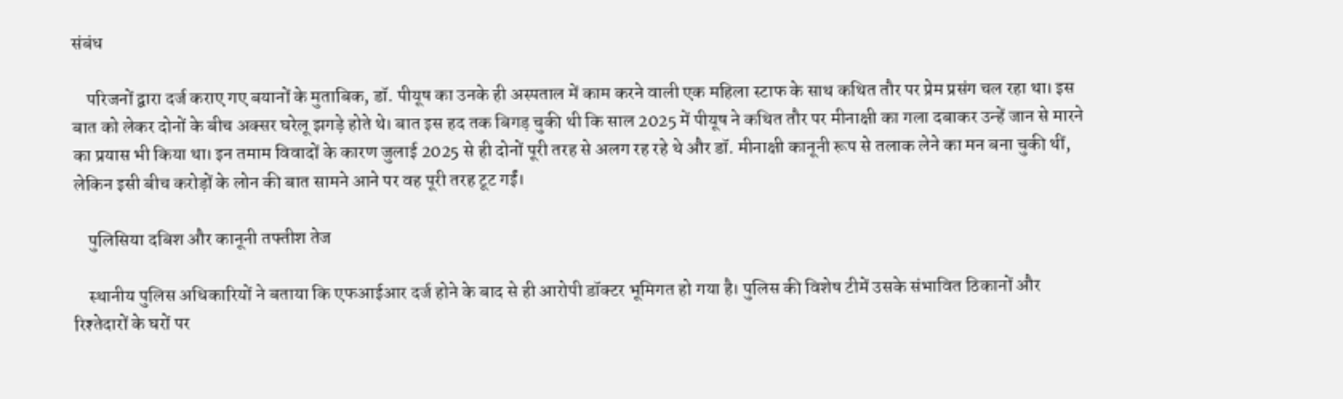संबंध

    परिजनों द्वारा दर्ज कराए गए बयानों के मुताबिक, डॉ. पीयूष का उनके ही अस्पताल में काम करने वाली एक महिला स्टाफ के साथ कथित तौर पर प्रेम प्रसंग चल रहा था। इस बात को लेकर दोनों के बीच अक्सर घरेलू झगड़े होते थे। बात इस हद तक बिगड़ चुकी थी कि साल 2025 में पीयूष ने कथित तौर पर मीनाक्षी का गला दबाकर उन्हें जान से मारने का प्रयास भी किया था। इन तमाम विवादों के कारण जुलाई 2025 से ही दोनों पूरी तरह से अलग रह रहे थे और डॉ. मीनाक्षी कानूनी रूप से तलाक लेने का मन बना चुकी थीं, लेकिन इसी बीच करोड़ों के लोन की बात सामने आने पर वह पूरी तरह टूट गईं।

    पुलिसिया दबिश और कानूनी तफ्तीश तेज

    स्थानीय पुलिस अधिकारियों ने बताया कि एफआईआर दर्ज होने के बाद से ही आरोपी डॉक्टर भूमिगत हो गया है। पुलिस की विशेष टीमें उसके संभावित ठिकानों और रिश्तेदारों के घरों पर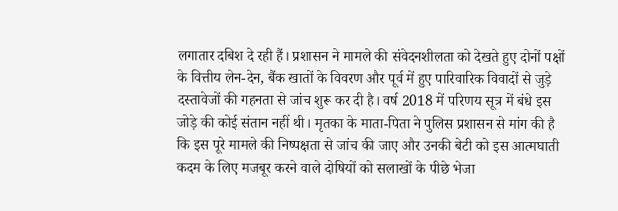लगातार दबिश दे रही हैं। प्रशासन ने मामले की संवेदनशीलता को देखते हुए दोनों पक्षों के वित्तीय लेन-देन, बैंक खातों के विवरण और पूर्व में हुए पारिवारिक विवादों से जुड़े दस्तावेजों की गहनता से जांच शुरू कर दी है। वर्ष 2018 में परिणय सूत्र में बंधे इस जोड़े की कोई संतान नहीं थी। मृतका के माता-पिता ने पुलिस प्रशासन से मांग की है कि इस पूरे मामले की निष्पक्षता से जांच की जाए और उनकी बेटी को इस आत्मघाती कदम के लिए मजबूर करने वाले दोषियों को सलाखों के पीछे भेजा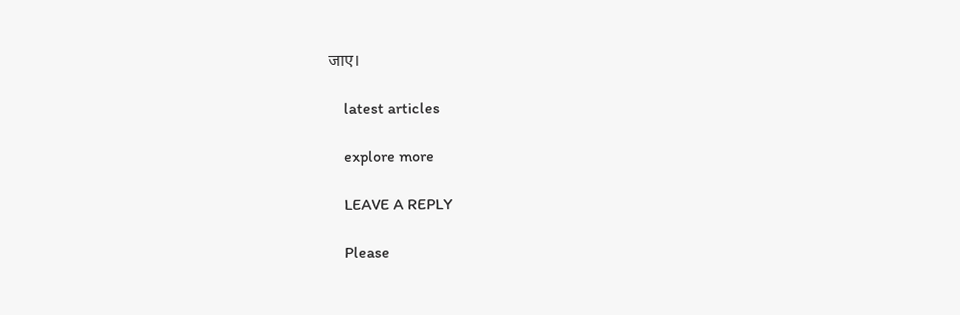जाए।

    latest articles

    explore more

    LEAVE A REPLY

    Please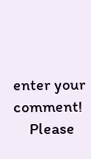enter your comment!
    Please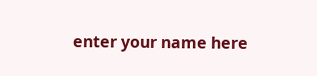enter your name here